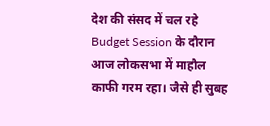देश की संसद में चल रहे Budget Session के दौरान आज लोकसभा में माहौल काफी गरम रहा। जैसे ही सुबह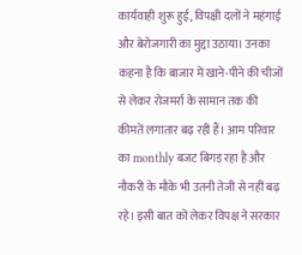कार्यवाही शुरू हुई, विपक्षी दलों ने महंगाई और बेरोजगारी का मुद्दा उठाया। उनका कहना है कि बाजार में खाने-पीने की चीजों से लेकर रोजमर्रा के सामान तक की कीमतें लगातार बढ़ रही हैं। आम परिवार का monthly बजट बिगड़ रहा है और नौकरी के मौके भी उतनी तेजी से नहीं बढ़ रहे। इसी बात को लेकर विपक्ष ने सरकार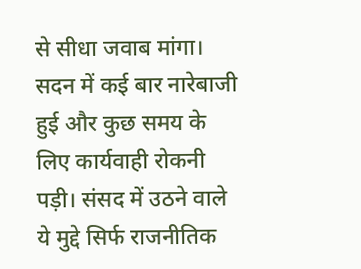से सीधा जवाब मांगा। सदन में कई बार नारेबाजी हुई और कुछ समय के लिए कार्यवाही रोकनी पड़ी। संसद में उठने वाले ये मुद्दे सिर्फ राजनीतिक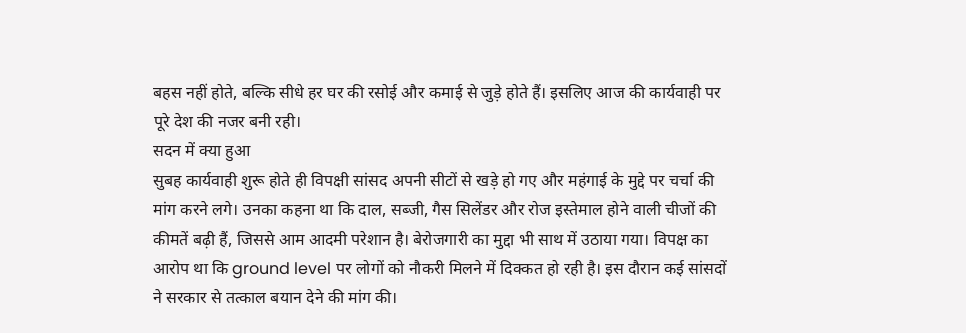बहस नहीं होते, बल्कि सीधे हर घर की रसोई और कमाई से जुड़े होते हैं। इसलिए आज की कार्यवाही पर पूरे देश की नजर बनी रही।
सदन में क्या हुआ
सुबह कार्यवाही शुरू होते ही विपक्षी सांसद अपनी सीटों से खड़े हो गए और महंगाई के मुद्दे पर चर्चा की मांग करने लगे। उनका कहना था कि दाल, सब्जी, गैस सिलेंडर और रोज इस्तेमाल होने वाली चीजों की कीमतें बढ़ी हैं, जिससे आम आदमी परेशान है। बेरोजगारी का मुद्दा भी साथ में उठाया गया। विपक्ष का आरोप था कि ground level पर लोगों को नौकरी मिलने में दिक्कत हो रही है। इस दौरान कई सांसदों ने सरकार से तत्काल बयान देने की मांग की।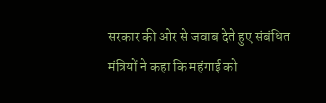सरकार की ओर से जवाब देते हुए संबंधित मंत्रियों ने कहा कि महंगाई को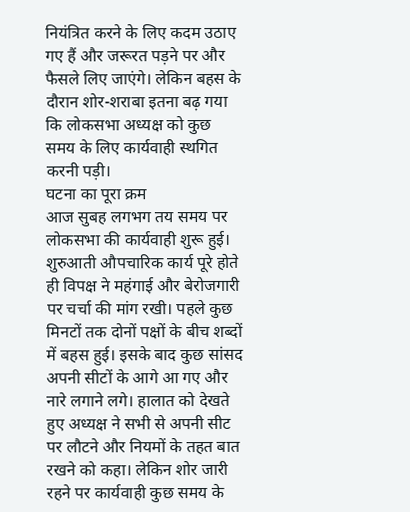नियंत्रित करने के लिए कदम उठाए गए हैं और जरूरत पड़ने पर और फैसले लिए जाएंगे। लेकिन बहस के दौरान शोर-शराबा इतना बढ़ गया कि लोकसभा अध्यक्ष को कुछ समय के लिए कार्यवाही स्थगित करनी पड़ी।
घटना का पूरा क्रम
आज सुबह लगभग तय समय पर लोकसभा की कार्यवाही शुरू हुई। शुरुआती औपचारिक कार्य पूरे होते ही विपक्ष ने महंगाई और बेरोजगारी पर चर्चा की मांग रखी। पहले कुछ मिनटों तक दोनों पक्षों के बीच शब्दों में बहस हुई। इसके बाद कुछ सांसद अपनी सीटों के आगे आ गए और नारे लगाने लगे। हालात को देखते हुए अध्यक्ष ने सभी से अपनी सीट पर लौटने और नियमों के तहत बात रखने को कहा। लेकिन शोर जारी रहने पर कार्यवाही कुछ समय के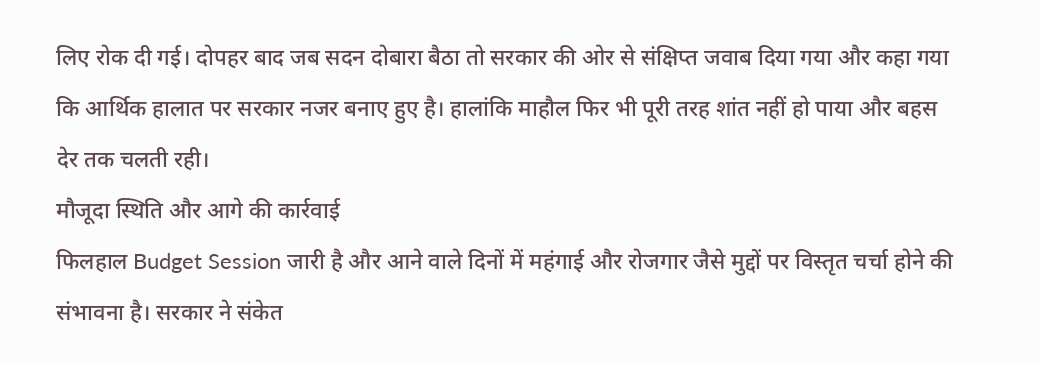लिए रोक दी गई। दोपहर बाद जब सदन दोबारा बैठा तो सरकार की ओर से संक्षिप्त जवाब दिया गया और कहा गया कि आर्थिक हालात पर सरकार नजर बनाए हुए है। हालांकि माहौल फिर भी पूरी तरह शांत नहीं हो पाया और बहस देर तक चलती रही।
मौजूदा स्थिति और आगे की कार्रवाई
फिलहाल Budget Session जारी है और आने वाले दिनों में महंगाई और रोजगार जैसे मुद्दों पर विस्तृत चर्चा होने की संभावना है। सरकार ने संकेत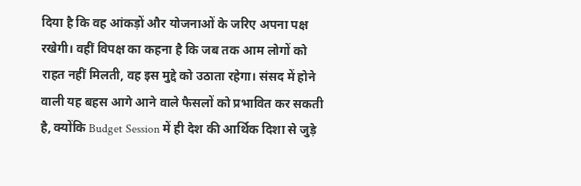दिया है कि वह आंकड़ों और योजनाओं के जरिए अपना पक्ष रखेगी। वहीं विपक्ष का कहना है कि जब तक आम लोगों को राहत नहीं मिलती, वह इस मुद्दे को उठाता रहेगा। संसद में होने वाली यह बहस आगे आने वाले फैसलों को प्रभावित कर सकती है, क्योंकि Budget Session में ही देश की आर्थिक दिशा से जुड़े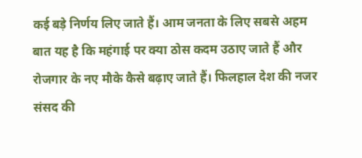कई बड़े निर्णय लिए जाते हैं। आम जनता के लिए सबसे अहम बात यह है कि महंगाई पर क्या ठोस कदम उठाए जाते हैं और रोजगार के नए मौके कैसे बढ़ाए जाते हैं। फिलहाल देश की नजर संसद की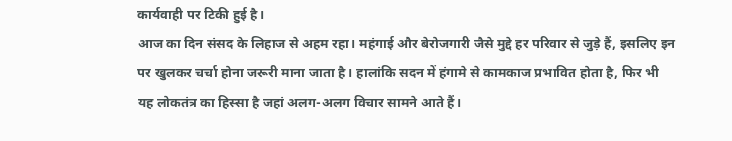कार्यवाही पर टिकी हुई है।
आज का दिन संसद के लिहाज से अहम रहा। महंगाई और बेरोजगारी जैसे मुद्दे हर परिवार से जुड़े हैं, इसलिए इन पर खुलकर चर्चा होना जरूरी माना जाता है। हालांकि सदन में हंगामे से कामकाज प्रभावित होता है, फिर भी यह लोकतंत्र का हिस्सा है जहां अलग-अलग विचार सामने आते हैं।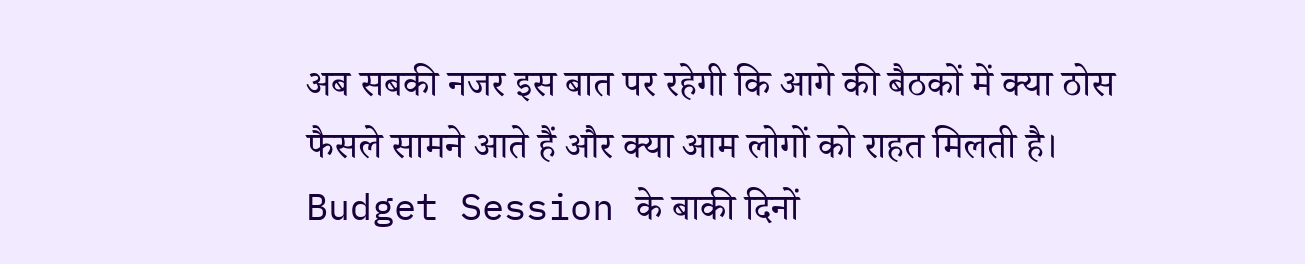अब सबकी नजर इस बात पर रहेगी कि आगे की बैठकों में क्या ठोस फैसले सामने आते हैं और क्या आम लोगों को राहत मिलती है। Budget Session के बाकी दिनों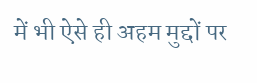में भी ऐसे ही अहम मुद्दों पर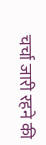चर्चा जारी रहने की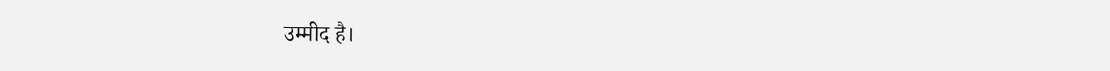उम्मीद है।